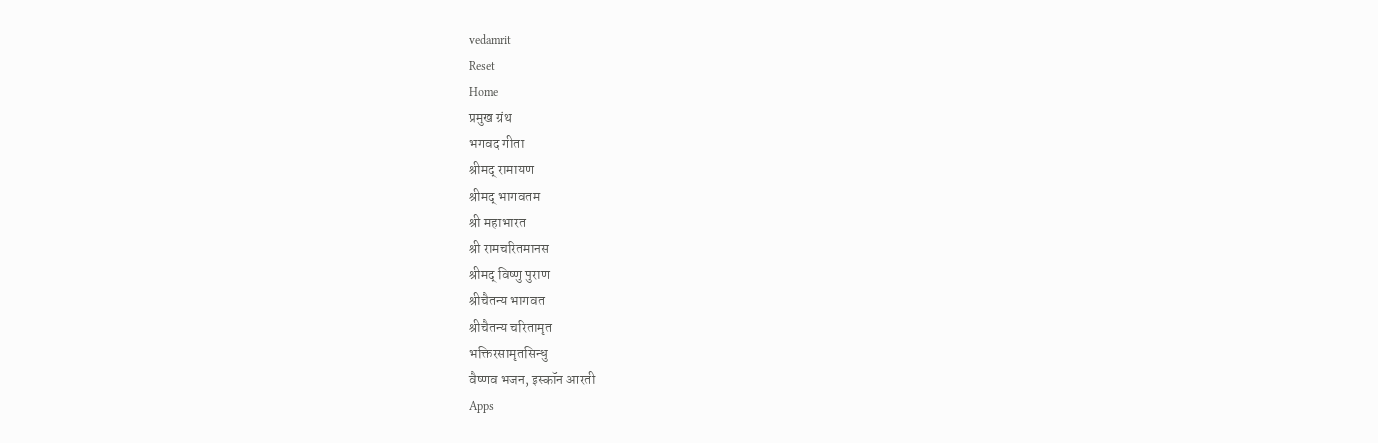vedamrit
Reset
Home
प्रमुख ग्रंथ
भगवद गीता
श्रीमद् रामायण
श्रीमद् भागवतम
श्री महाभारत
श्री रामचरितमानस
श्रीमद् विष्णु पुराण
श्रीचैतन्य भागवत
श्रीचैतन्य चरितामृत
भक्तिरसामृतसिन्धु
वैष्णव भजन, इस्कॉन आरती
Apps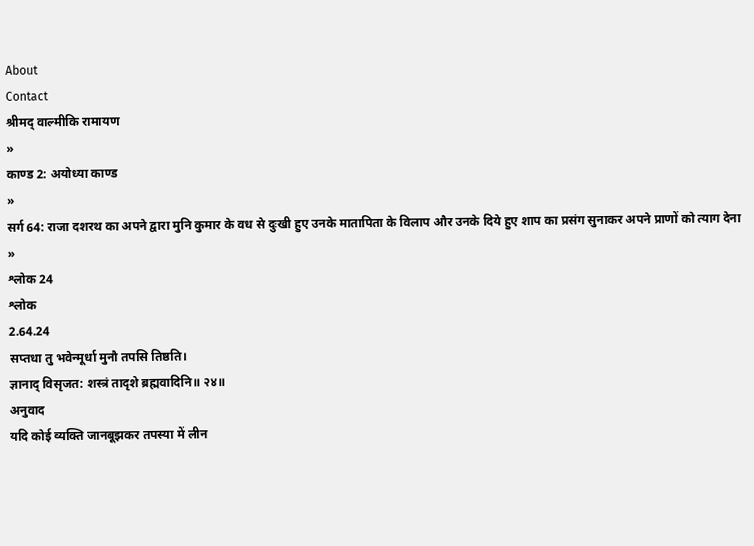About
Contact
श्रीमद् वाल्मीकि रामायण
»
काण्ड 2: अयोध्या काण्ड
»
सर्ग 64: राजा दशरथ का अपने द्वारा मुनि कुमार के वध से दुःखी हुए उनके मातापिता के विलाप और उनके दिये हुए शाप का प्रसंग सुनाकर अपने प्राणों को त्याग देना
»
श्लोक 24
श्लोक
2.64.24
सप्तधा तु भवेन्मूर्धा मुनौ तपसि तिष्ठति।
ज्ञानाद् विसृजत: शस्त्रं तादृशे ब्रह्मवादिनि॥ २४॥
अनुवाद
यदि कोई व्यक्ति जानबूझकर तपस्या में लीन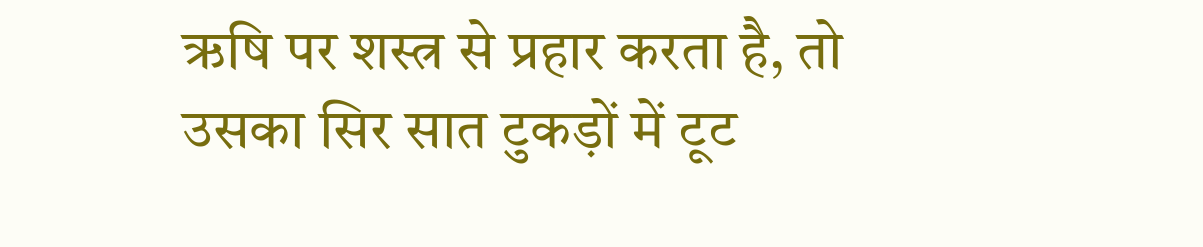ऋषि पर शस्त्र से प्रहार करता है, तो उसका सिर सात टुकड़ों में टूट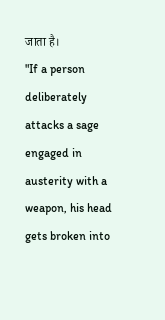जाता है।
"If a person deliberately attacks a sage engaged in austerity with a weapon, his head gets broken into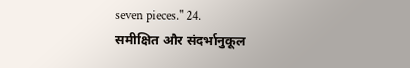seven pieces." 24.
समीक्षित और संदर्भानुकूल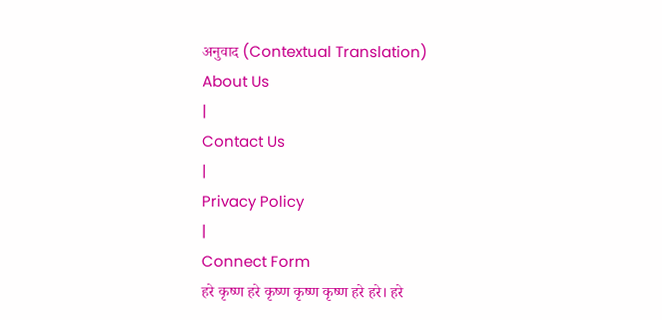अनुवाद (Contextual Translation)
About Us
|
Contact Us
|
Privacy Policy
|
Connect Form
हरे कृष्ण हरे कृष्ण कृष्ण कृष्ण हरे हरे। हरे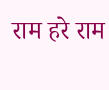राम हरे राम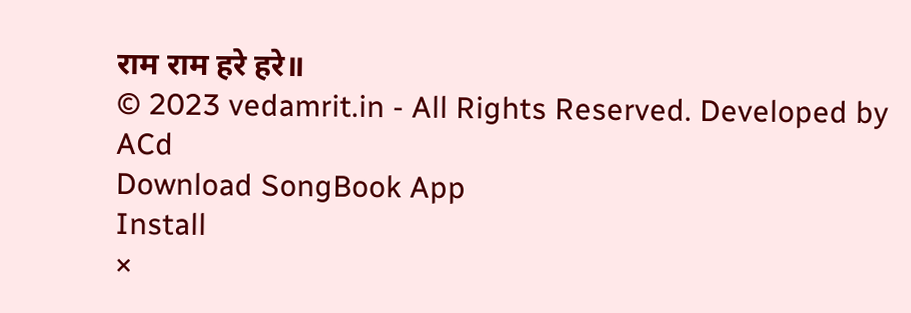राम राम हरे हरे॥
© 2023 vedamrit.in - All Rights Reserved. Developed by ACd
Download SongBook App
Install
×